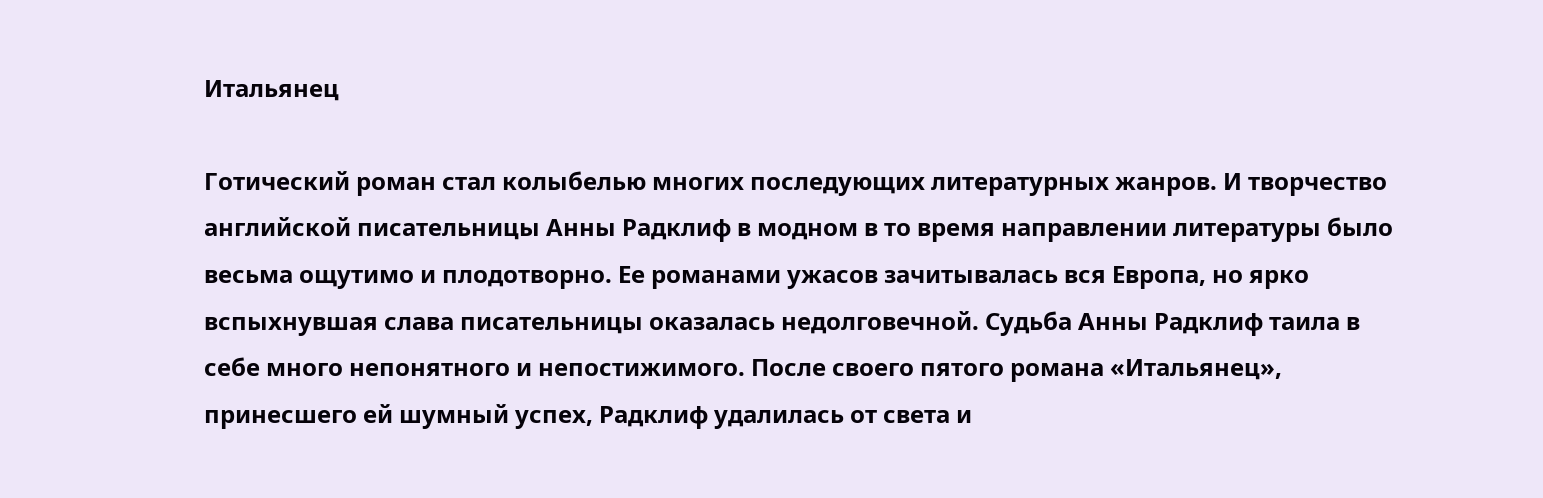Итальянец

Готический роман стал колыбелью многих последующих литературных жанров. И творчество английской писательницы Анны Радклиф в модном в то время направлении литературы было весьма ощутимо и плодотворно. Ее романами ужасов зачитывалась вся Европа, но ярко вспыхнувшая слава писательницы оказалась недолговечной. Судьба Анны Радклиф таила в себе много непонятного и непостижимого. После своего пятого романа «Итальянец», принесшего ей шумный успех, Радклиф удалилась от света и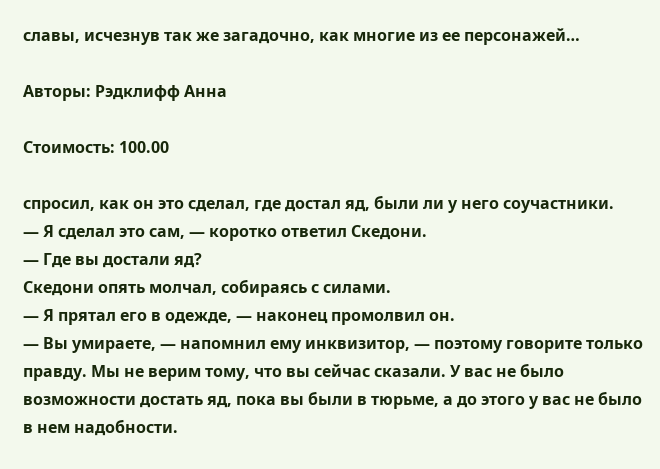славы, исчезнув так же загадочно, как многие из ее персонажей…

Авторы: Рэдклифф Анна

Стоимость: 100.00

спросил, как он это сделал, где достал яд, были ли у него соучастники.
— Я сделал это сам, — коротко ответил Скедони.
— Где вы достали яд?
Скедони опять молчал, собираясь с силами.
— Я прятал его в одежде, — наконец промолвил он.
— Вы умираете, — напомнил ему инквизитор, — поэтому говорите только правду. Мы не верим тому, что вы сейчас сказали. У вас не было возможности достать яд, пока вы были в тюрьме, а до этого у вас не было в нем надобности.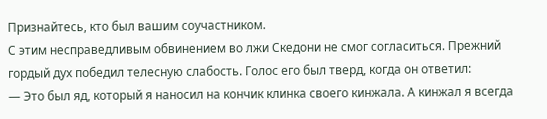Признайтесь, кто был вашим соучастником.
С этим несправедливым обвинением во лжи Скедони не смог согласиться. Прежний гордый дух победил телесную слабость. Голос его был тверд, когда он ответил:
— Это был яд, который я наносил на кончик клинка своего кинжала. А кинжал я всегда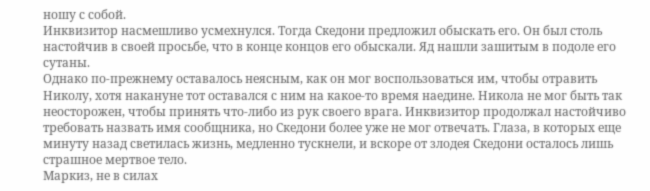ношу с собой.
Инквизитор насмешливо усмехнулся. Тогда Скедони предложил обыскать его. Он был столь настойчив в своей просьбе, что в конце концов его обыскали. Яд нашли зашитым в подоле его сутаны.
Однако по-прежнему оставалось неясным, как он мог воспользоваться им, чтобы отравить Николу, хотя накануне тот оставался с ним на какое-то время наедине. Никола не мог быть так неосторожен, чтобы принять что-либо из рук своего врага. Инквизитор продолжал настойчиво требовать назвать имя сообщника, но Скедони более уже не мог отвечать. Глаза, в которых еще минуту назад светилась жизнь, медленно тускнели, и вскоре от злодея Скедони осталось лишь страшное мертвое тело.
Маркиз, не в силах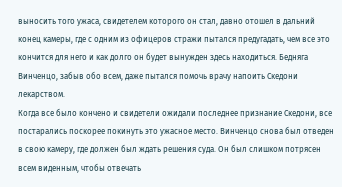выносить того ужаса, свидетелем которого он стал, давно отошел в дальний конец камеры, где с одним из офицеров стражи пытался предугадать, чем все это кончится для него и как долго он будет вынужден здесь находиться. Бедняга Винченцо, забыв обо всем, даже пытался помочь врачу напоить Скедони лекарством.
Когда все было кончено и свидетели ожидали последнее признание Скедони, все постарались поскорее покинуть это ужасное место. Винченцо снова был отведен в свою камеру, где должен был ждать решения суда. Он был слишком потрясен всем виденным, чтобы отвечать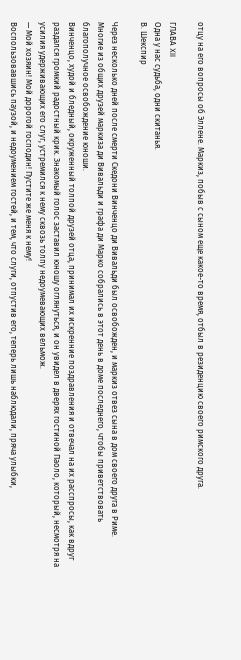отцу на его вопросы об Эллене. Маркиз, побыв с сыном еще какое-то время, отбыл в резиденцию своего римского друга.

ГЛАВА XII
Одна у нас судьба, одни скитанья.
В. Шекспир

Через несколько дней после смерти Скедони Винченцо ди Вивальди был освобожден, и маркиз отвез сына в дом своего друга в Риме.
Многие из общих друзей маркиза ди Вивальди и графа ди Марко собрались в этот день в доме последнего, чтобы приветствовать благополучное освобождение юноши.
Винченцо, худой и бледный, окруженный толпой друзей отца, принимал их искренние поздравления и отвечал на их расспросы, как вдруг раздался громкий радостный крик. Знакомый голос заставил юношу оглянуться, и он увидел в дверях гостиной Паоло, который, несмотря на усилия удерживающих его слуг, устремился к нему сквозь толпу недоумевающих вельмож.
— Мой хозяин! Мой дорогой господин! Пустите же меня к нему!
Воспользовавшись паузой, и недоумением гостей, и тем, что слуги, отпустив его, теперь лишь наблюдали, пряча улыбки,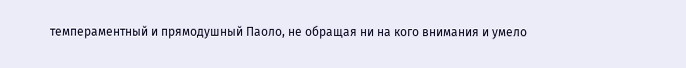темпераментный и прямодушный Паоло, не обращая ни на кого внимания и умело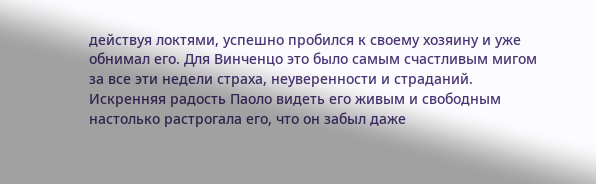действуя локтями, успешно пробился к своему хозяину и уже обнимал его. Для Винченцо это было самым счастливым мигом за все эти недели страха, неуверенности и страданий. Искренняя радость Паоло видеть его живым и свободным настолько растрогала его, что он забыл даже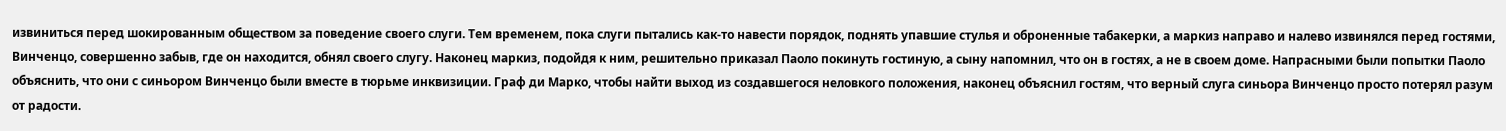извиниться перед шокированным обществом за поведение своего слуги. Тем временем, пока слуги пытались как-то навести порядок, поднять упавшие стулья и оброненные табакерки, а маркиз направо и налево извинялся перед гостями, Винченцо, совершенно забыв, где он находится, обнял своего слугу. Наконец маркиз, подойдя к ним, решительно приказал Паоло покинуть гостиную, а сыну напомнил, что он в гостях, а не в своем доме. Напрасными были попытки Паоло объяснить, что они с синьором Винченцо были вместе в тюрьме инквизиции. Граф ди Марко, чтобы найти выход из создавшегося неловкого положения, наконец объяснил гостям, что верный слуга синьора Винченцо просто потерял разум от радости.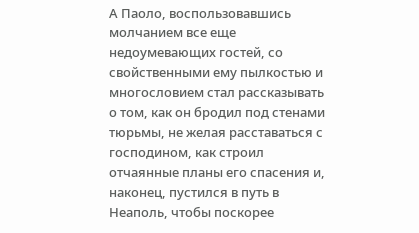А Паоло, воспользовавшись молчанием все еще недоумевающих гостей, со свойственными ему пылкостью и многословием стал рассказывать о том, как он бродил под стенами тюрьмы, не желая расставаться с господином, как строил отчаянные планы его спасения и, наконец, пустился в путь в Неаполь, чтобы поскорее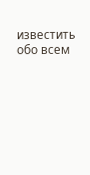известить обо всем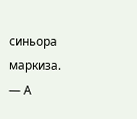синьора маркиза.
— А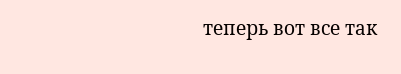теперь вот все так